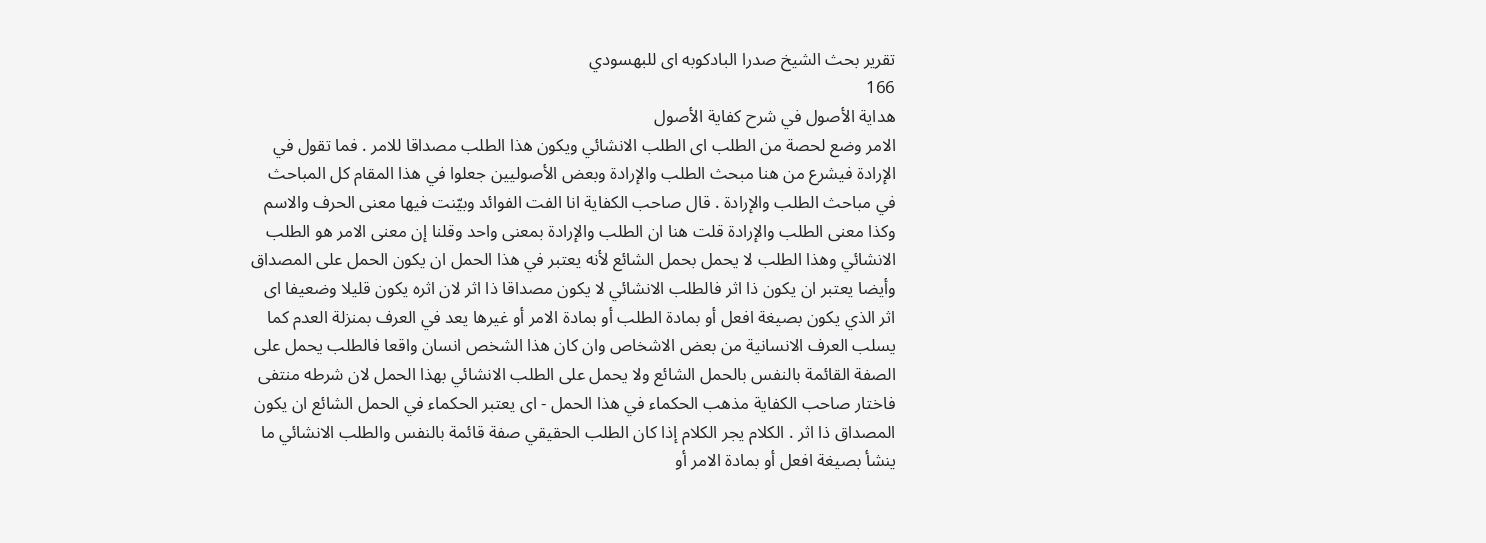تقرير بحث الشيخ صدرا البادكوبه اى للبهسودي
166
هداية الأصول في شرح كفاية الأصول
الامر وضع لحصة من الطلب اى الطلب الانشائي ويكون هذا الطلب مصداقا للامر . فما تقول في الإرادة فيشرع من هنا مبحث الطلب والإرادة وبعض الأصوليين جعلوا في هذا المقام كل المباحث في مباحث الطلب والإرادة . قال صاحب الكفاية انا الفت الفوائد وبيّنت فيها معنى الحرف والاسم وكذا معنى الطلب والإرادة قلت هنا ان الطلب والإرادة بمعنى واحد وقلنا إن معنى الامر هو الطلب الانشائي وهذا الطلب لا يحمل بحمل الشائع لأنه يعتبر في هذا الحمل ان يكون الحمل على المصداق وأيضا يعتبر ان يكون ذا اثر فالطلب الانشائي لا يكون مصداقا ذا اثر لان اثره يكون قليلا وضعيفا اى اثر الذي يكون بصيغة افعل أو بمادة الطلب أو بمادة الامر أو غيرها يعد في العرف بمنزلة العدم كما يسلب العرف الانسانية من بعض الاشخاص وان كان هذا الشخص انسان واقعا فالطلب يحمل على الصفة القائمة بالنفس بالحمل الشائع ولا يحمل على الطلب الانشائي بهذا الحمل لان شرطه منتفى فاختار صاحب الكفاية مذهب الحكماء في هذا الحمل - اى يعتبر الحكماء في الحمل الشائع ان يكون المصداق ذا اثر . الكلام يجر الكلام إذا كان الطلب الحقيقي صفة قائمة بالنفس والطلب الانشائي ما ينشأ بصيغة افعل أو بمادة الامر أو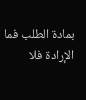بمادة الطلب فما الإرادة فلا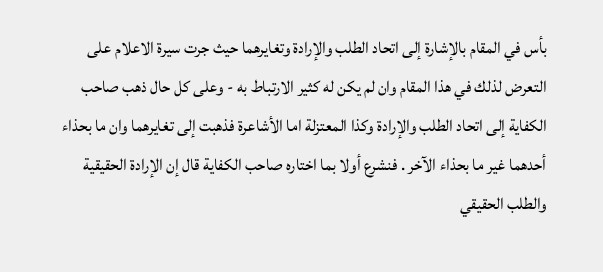بأس في المقام بالإشارة إلى اتحاد الطلب والإرادة وتغايرهما حيث جرت سيرة الاعلام على التعرض لذلك في هذا المقام وان لم يكن له كثير الارتباط به - وعلى كل حال ذهب صاحب الكفاية إلى اتحاد الطلب والإرادة وكذا المعتزلة اما الأشاعرة فذهبت إلى تغايرهما وان ما بحذاء أحدهما غير ما بحذاء الآخر . فنشرع أولا بما اختاره صاحب الكفاية قال إن الإرادة الحقيقية والطلب الحقيقي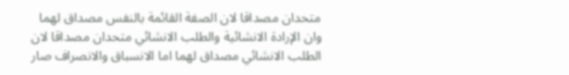متحدان مصداقا لان الصفة القائمة بالنفس مصداق لهما وان الإرادة الانشائية والطلب الانشائي متحدان مصداقا لان الطلب الانشائي مصداق لهما اما الانسباق والانصراف صار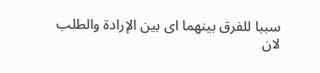سببا للفرق بينهما اى بين الإرادة والطلب لان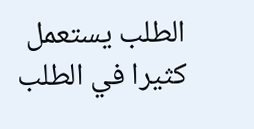الطلب يستعمل كثيرا في الطلب